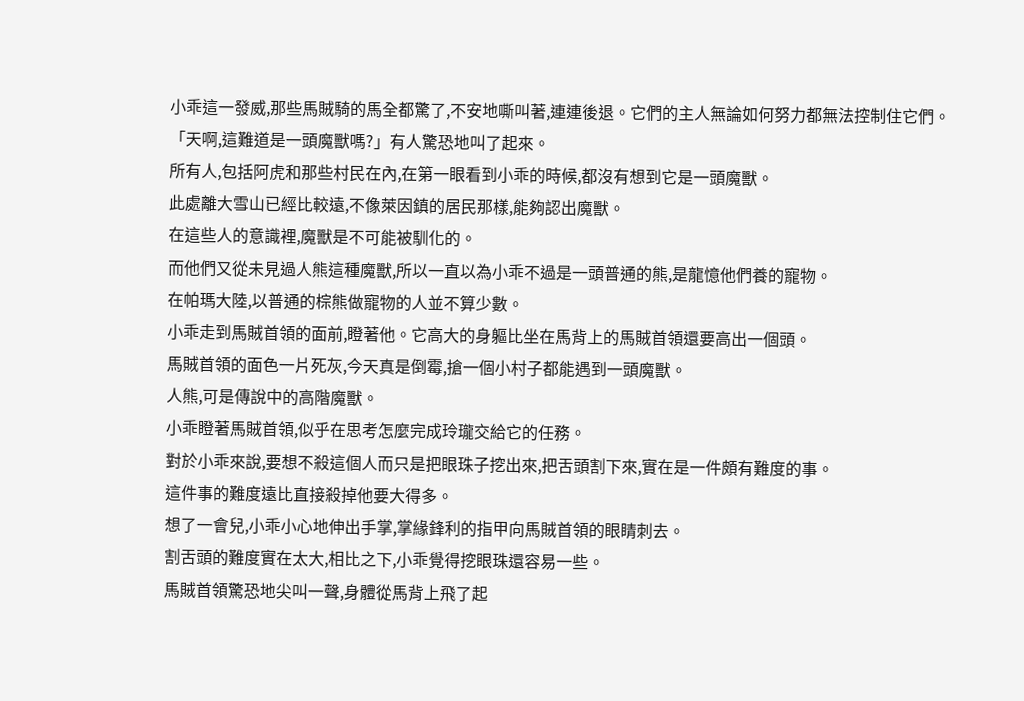小乖這一發威,那些馬賊騎的馬全都驚了,不安地嘶叫著,連連後退。它們的主人無論如何努力都無法控制住它們。
「天啊,這難道是一頭魔獸嗎?」有人驚恐地叫了起來。
所有人,包括阿虎和那些村民在內,在第一眼看到小乖的時候,都沒有想到它是一頭魔獸。
此處離大雪山已經比較遠,不像萊因鎮的居民那樣,能夠認出魔獸。
在這些人的意識裡,魔獸是不可能被馴化的。
而他們又從未見過人熊這種魔獸,所以一直以為小乖不過是一頭普通的熊,是龍憶他們養的寵物。
在帕瑪大陸,以普通的棕熊做寵物的人並不算少數。
小乖走到馬賊首領的面前,瞪著他。它高大的身軀比坐在馬背上的馬賊首領還要高出一個頭。
馬賊首領的面色一片死灰,今天真是倒霉,搶一個小村子都能遇到一頭魔獸。
人熊,可是傳說中的高階魔獸。
小乖瞪著馬賊首領,似乎在思考怎麼完成玲瓏交給它的任務。
對於小乖來說,要想不殺這個人而只是把眼珠子挖出來,把舌頭割下來,實在是一件頗有難度的事。
這件事的難度遠比直接殺掉他要大得多。
想了一會兒,小乖小心地伸出手掌,掌緣鋒利的指甲向馬賊首領的眼睛刺去。
割舌頭的難度實在太大,相比之下,小乖覺得挖眼珠還容易一些。
馬賊首領驚恐地尖叫一聲,身體從馬背上飛了起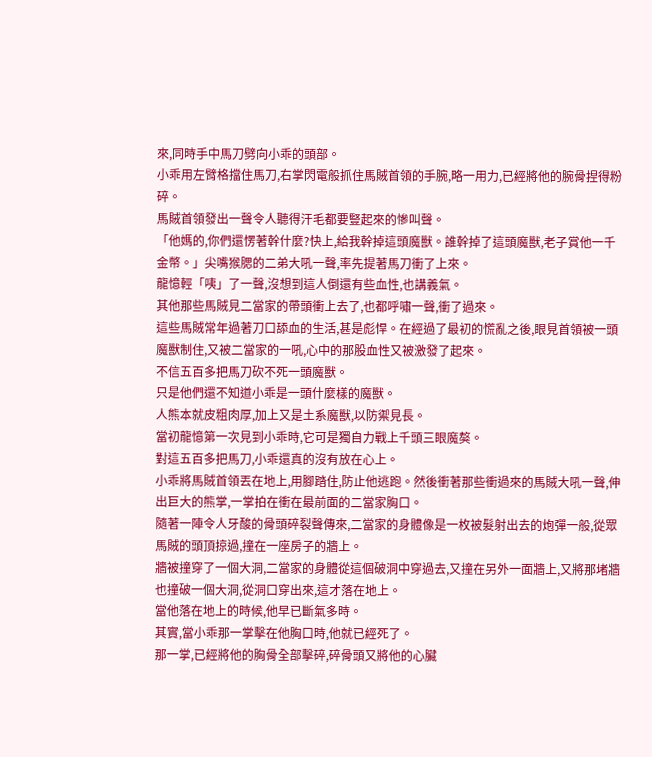來,同時手中馬刀劈向小乖的頭部。
小乖用左臂格擋住馬刀,右掌閃電般抓住馬賊首領的手腕,略一用力,已經將他的腕骨捏得粉碎。
馬賊首領發出一聲令人聽得汗毛都要豎起來的慘叫聲。
「他媽的,你們還愣著幹什麼?快上,給我幹掉這頭魔獸。誰幹掉了這頭魔獸,老子賞他一千金幣。」尖嘴猴腮的二弟大吼一聲,率先提著馬刀衝了上來。
龍憶輕「咦」了一聲,沒想到這人倒還有些血性,也講義氣。
其他那些馬賊見二當家的帶頭衝上去了,也都呼嘯一聲,衝了過來。
這些馬賊常年過著刀口舔血的生活,甚是彪悍。在經過了最初的慌亂之後,眼見首領被一頭魔獸制住,又被二當家的一吼,心中的那股血性又被激發了起來。
不信五百多把馬刀砍不死一頭魔獸。
只是他們還不知道小乖是一頭什麼樣的魔獸。
人熊本就皮粗肉厚,加上又是土系魔獸,以防禦見長。
當初龍憶第一次見到小乖時,它可是獨自力戰上千頭三眼魔獒。
對這五百多把馬刀,小乖還真的沒有放在心上。
小乖將馬賊首領丟在地上,用腳踏住,防止他逃跑。然後衝著那些衝過來的馬賊大吼一聲,伸出巨大的熊掌,一掌拍在衝在最前面的二當家胸口。
隨著一陣令人牙酸的骨頭碎裂聲傳來,二當家的身體像是一枚被髮射出去的炮彈一般,從眾馬賊的頭頂掠過,撞在一座房子的牆上。
牆被撞穿了一個大洞,二當家的身體從這個破洞中穿過去,又撞在另外一面牆上,又將那堵牆也撞破一個大洞,從洞口穿出來,這才落在地上。
當他落在地上的時候,他早已斷氣多時。
其實,當小乖那一掌擊在他胸口時,他就已經死了。
那一掌,已經將他的胸骨全部擊碎,碎骨頭又將他的心臟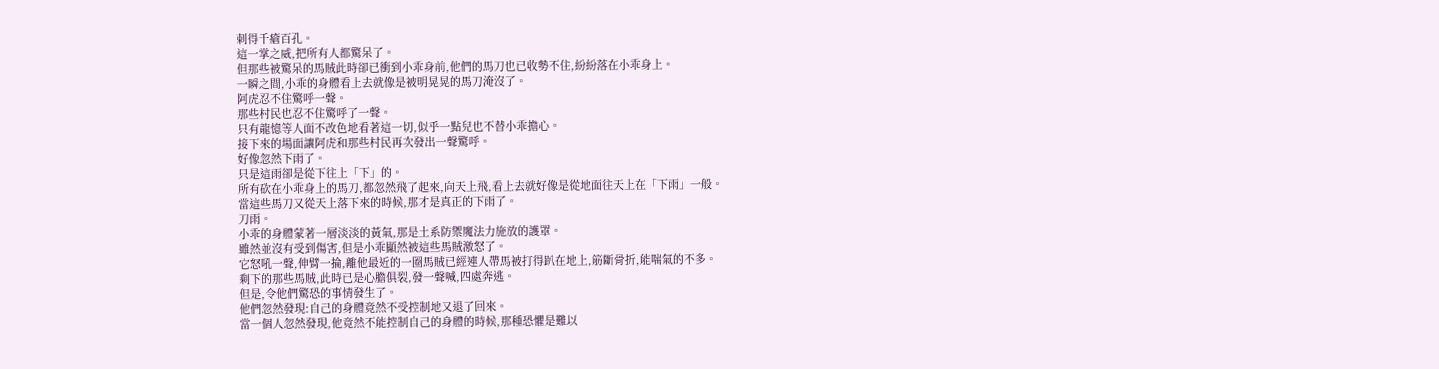刺得千瘡百孔。
這一掌之威,把所有人都驚呆了。
但那些被驚呆的馬賊此時卻已衝到小乖身前,他們的馬刀也已收勢不住,紛紛落在小乖身上。
一瞬之間,小乖的身體看上去就像是被明晃晃的馬刀淹沒了。
阿虎忍不住驚呼一聲。
那些村民也忍不住驚呼了一聲。
只有龍憶等人面不改色地看著這一切,似乎一點兒也不替小乖擔心。
接下來的場面讓阿虎和那些村民再次發出一聲驚呼。
好像忽然下雨了。
只是這雨卻是從下往上「下」的。
所有砍在小乖身上的馬刀,都忽然飛了起來,向天上飛,看上去就好像是從地面往天上在「下雨」一般。
當這些馬刀又從天上落下來的時候,那才是真正的下雨了。
刀雨。
小乖的身體蒙著一層淡淡的黃氣,那是土系防禦魔法力施放的護罩。
雖然並沒有受到傷害,但是小乖顯然被這些馬賊激怒了。
它怒吼一聲,伸臂一掄,離他最近的一圈馬賊已經連人帶馬被打得趴在地上,筋斷骨折,能喘氣的不多。
剩下的那些馬賊,此時已是心膽俱裂,發一聲喊,四處奔逃。
但是,令他們驚恐的事情發生了。
他們忽然發現:自己的身體竟然不受控制地又退了回來。
當一個人忽然發現,他竟然不能控制自己的身體的時候,那種恐懼是難以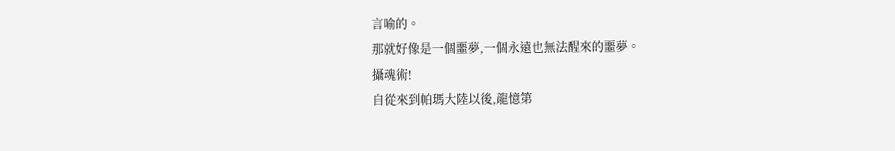言喻的。
那就好像是一個噩夢,一個永遠也無法醒來的噩夢。
攝魂術!
自從來到帕瑪大陸以後,龍憶第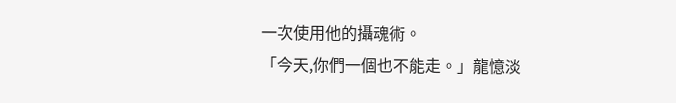一次使用他的攝魂術。
「今天,你們一個也不能走。」龍憶淡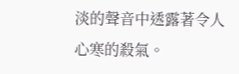淡的聲音中透露著令人心寒的殺氣。